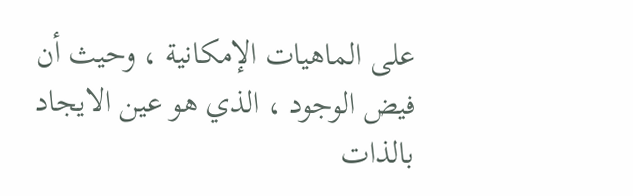على الماهيات الإمكانية ، وحيث أن فيض الوجود ، الذي هو عين الايجاد بالذات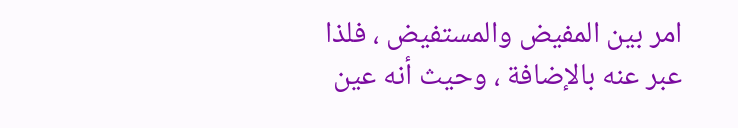امر بين المفيض والمستفيض ، فلذا عبر عنه بالإضافة ، وحيث أنه عين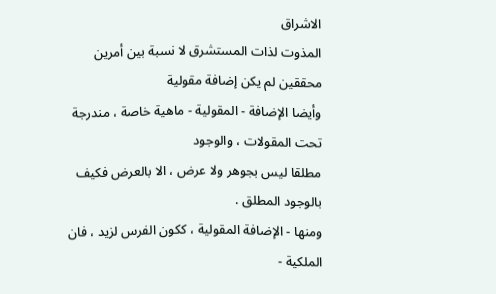الاشراق
المذوت لذات المستشرق لا نسبة بين أمرين محققين لم يكن إضافة مقولية
وأيضا الإضافة - المقولية - ماهية خاصة ، مندرجة تحت المقولات ، والوجود
مطلقا ليس بجوهر ولا عرض ، الا بالعرض فكيف بالوجود المطلق .
ومنها - الإضافة المقولية ، ككون الفرس لزيد ، فان الملكية -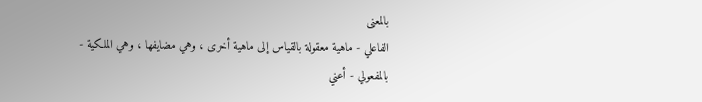بالمعنى
الفاعلي - ماهية معقولة بالقياس إلى ماهية أخرى ، وهي مضايفها ، وهي الملكية -
بالمفعولي - أعني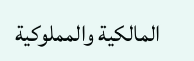المالكية والمملوكية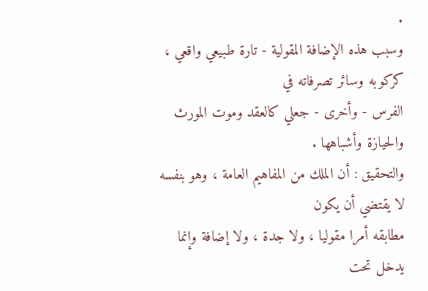.
وسبب هذه الإضافة المقولية - تارة طبيعي واقعي ، كركوبه وسائر تصرفاته في
الفرس - وأخرى - جعلي كالعقد وموت المورث والحيازة وأشباهها .
والتحقيق : أن الملك من المفاهيم العامة ، وهو بنفسه لا يقتضي أن يكون
مطابقه أمرا مقوليا ، ولا جدة ، ولا إضافة وإنما يدخل تحت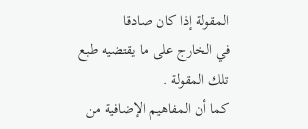المقولة إذا كان صادقا
في الخارج على ما يقتضيه طبع تلك المقولة .
كما أن المفاهيم الإضافية من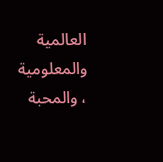العالمية والمعلومية ، والمحبة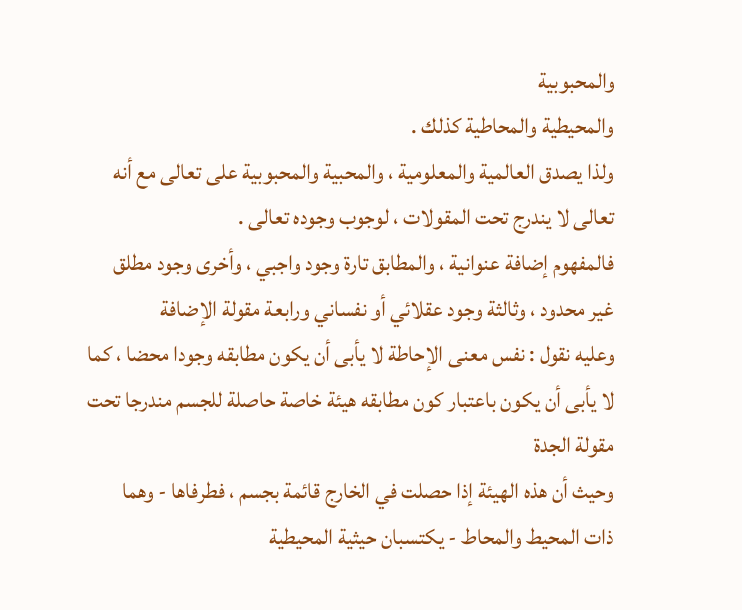والمحبوبية
والمحيطية والمحاطية كذلك .
ولذا يصدق العالمية والمعلومية ، والمحبية والمحبوبية على تعالى مع أنه
تعالى لا يندرج تحت المقولات ، لوجوب وجوده تعالى .
فالمفهوم إضافة عنوانية ، والمطابق تارة وجود واجبي ، وأخرى وجود مطلق
غير محدود ، وثالثة وجود عقلائي أو نفساني ورابعة مقولة الإضافة
وعليه نقول : نفس معنى الإحاطة لا يأبى أن يكون مطابقه وجودا محضا ، كما
لا يأبى أن يكون باعتبار كون مطابقه هيئة خاصة حاصلة للجسم مندرجا تحت
مقولة الجدة
وحيث أن هذه الهيئة إذا حصلت في الخارج قائمة بجسم ، فطرفاها - وهما
ذات المحيط والمحاط - يكتسبان حيثية المحيطية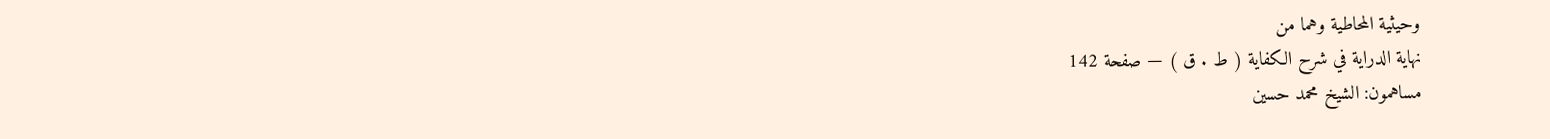وحيثية المحاطية وهما من
نهاية الدراية في شرح الكفاية ( ط . ق ) — صفحة 142
مساهمون: الشيخ محمد حسين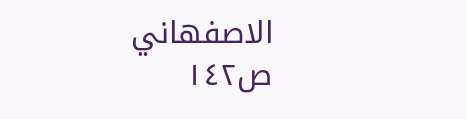الاصفهاني
ص١٤٢